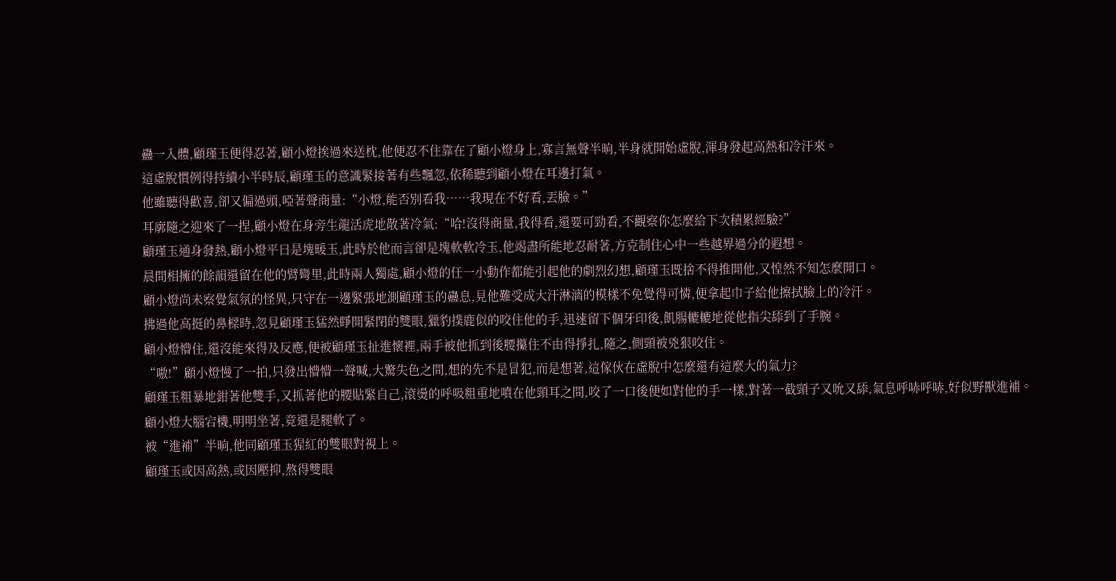蠱一入體,顧瑾玉便得忍著,顧小燈挨過來送枕,他便忍不住靠在了顧小燈身上,寡言無聲半晌,半身就開始虛脫,渾身發起高熱和冷汗來。
這虛脫慣例得持續小半時辰,顧瑾玉的意識緊接著有些飄忽,依稀聽到顧小燈在耳邊打氣。
他雖聽得歡喜,卻又偏過頭,啞著聲商量:“小燈,能否別看我……我現在不好看,丟臉。”
耳廓隨之迎來了一捏,顧小燈在身旁生龍活虎地散著冷氣:“哈!沒得商量,我得看,還要可勁看,不觀察你怎麼給下次積累經驗?”
顧瑾玉通身發熱,顧小燈平日是塊暖玉,此時於他而言卻是塊軟軟冷玉,他竭盡所能地忍耐著,方克制住心中一些越界過分的遐想。
晨間相擁的餘韻還留在他的臂彎里,此時兩人獨處,顧小燈的任一小動作都能引起他的劇烈幻想,顧瑾玉既捨不得推開他,又惶然不知怎麼開口。
顧小燈尚未察覺氣氛的怪異,只守在一邊緊張地測顧瑾玉的蠱息,見他難受成大汗淋漓的模樣不免覺得可憐,便拿起巾子給他擦拭臉上的冷汗。
拂過他高挺的鼻樑時,忽見顧瑾玉猛然睜開緊閉的雙眼,獵豹撲鹿似的咬住他的手,迅速留下個牙印後,飢腸轆轆地從他指尖舔到了手腕。
顧小燈懵住,還沒能來得及反應,便被顧瑾玉扯進懷裡,兩手被他抓到後腰攥住不由得掙扎,隨之,側頸被兇狠咬住。
“嗷!”顧小燈慢了一拍,只發出懵懵一聲喊,大驚失色之間,想的先不是冒犯,而是想著,這傢伙在虛脫中怎麼還有這麼大的氣力?
顧瑾玉粗暴地鉗著他雙手,又抓著他的腰貼緊自己,滾燙的呼吸粗重地噴在他頸耳之間,咬了一口後便如對他的手一樣,對著一截頸子又吮又舔,氣息呼哧呼哧,好似野獸進補。
顧小燈大腦宕機,明明坐著,竟還是腿軟了。
被“進補”半晌,他同顧瑾玉猩紅的雙眼對視上。
顧瑾玉或因高熱,或因壓抑,熬得雙眼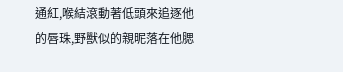通紅,喉結滾動著低頭來追逐他的唇珠,野獸似的親昵落在他腮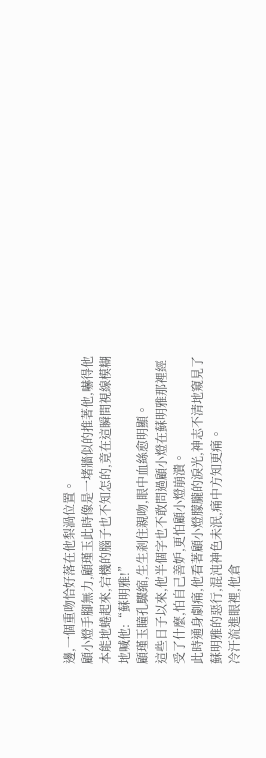邊,一個重吻恰好落在他梨渦位置。
顧小燈手腳無力,顧瑾玉此時像是一堵牆似的推著他,嚇得他本能地蜷起來,宕機的腦子也不知怎的,竟在這瞬間視線模糊地喊他:“蘇明雅!”
顧瑾玉瞳孔驟縮,生生剎住親吻,眼中血絲愈明顯。
這些日子以來,他半個字也不敢問過顧小燈在蘇明雅那裡經受了什麼,怕自己善妒,更怕顧小燈崩潰。
此時通身劇痛,他看著顧小燈朦朧的淚光,神志不清地窺見了蘇明雅的惡行,混沌神色未泯,痛中方知更痛。
冷汗流進眼裡,他倉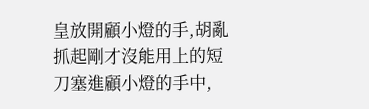皇放開顧小燈的手,胡亂抓起剛才沒能用上的短刀塞進顧小燈的手中,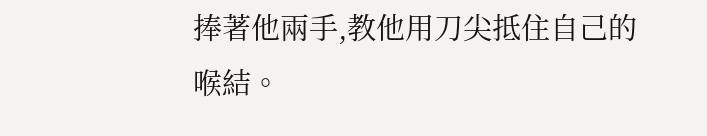捧著他兩手,教他用刀尖抵住自己的喉結。